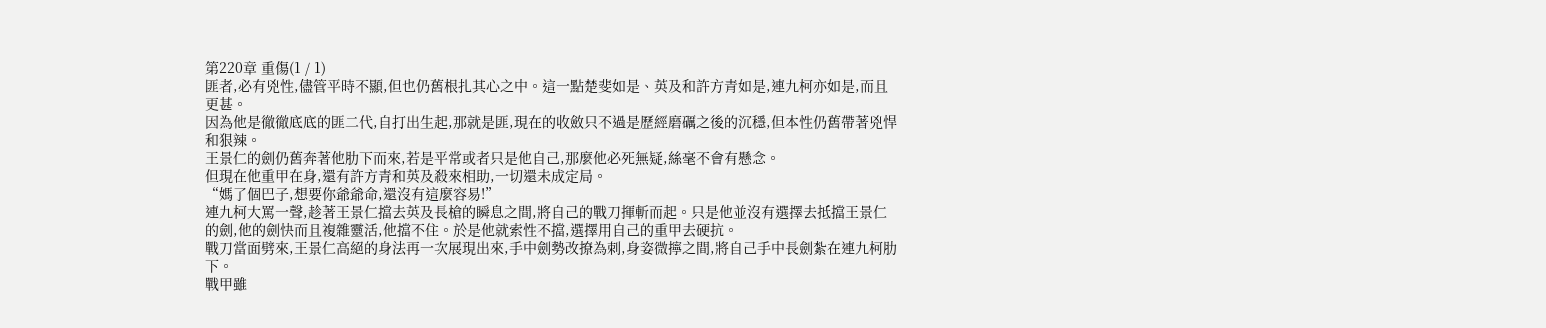第220章 重傷(1 / 1)
匪者,必有兇性,儘管平時不顯,但也仍舊根扎其心之中。這一點楚斐如是、英及和許方青如是,連九柯亦如是,而且更甚。
因為他是徹徹底底的匪二代,自打出生起,那就是匪,現在的收斂只不過是歷經磨礪之後的沉穩,但本性仍舊帶著兇悍和狠辣。
王景仁的劍仍舊奔著他肋下而來,若是平常或者只是他自己,那麼他必死無疑,絲毫不會有懸念。
但現在他重甲在身,還有許方青和英及殺來相助,一切還未成定局。
“媽了個巴子,想要你爺爺命,還沒有這麼容易!”
連九柯大罵一聲,趁著王景仁擋去英及長槍的瞬息之間,將自己的戰刀揮斬而起。只是他並沒有選擇去抵擋王景仁的劍,他的劍快而且複雜靈活,他擋不住。於是他就索性不擋,選擇用自己的重甲去硬抗。
戰刀當面劈來,王景仁高絕的身法再一次展現出來,手中劍勢改撩為刺,身姿微擰之間,將自己手中長劍紮在連九柯肋下。
戰甲雖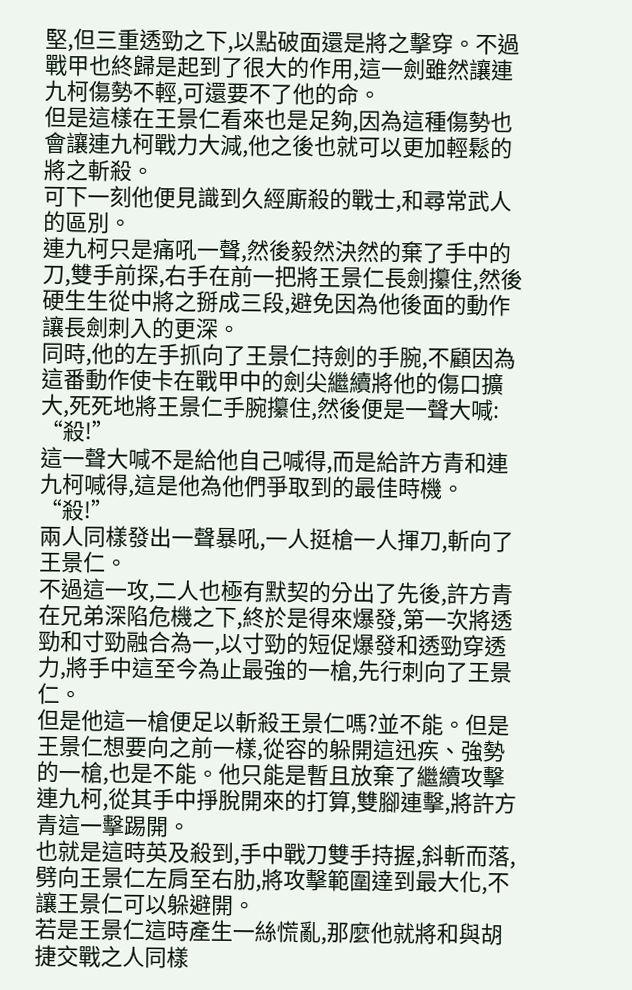堅,但三重透勁之下,以點破面還是將之擊穿。不過戰甲也終歸是起到了很大的作用,這一劍雖然讓連九柯傷勢不輕,可還要不了他的命。
但是這樣在王景仁看來也是足夠,因為這種傷勢也會讓連九柯戰力大減,他之後也就可以更加輕鬆的將之斬殺。
可下一刻他便見識到久經廝殺的戰士,和尋常武人的區別。
連九柯只是痛吼一聲,然後毅然決然的棄了手中的刀,雙手前探,右手在前一把將王景仁長劍攥住,然後硬生生從中將之掰成三段,避免因為他後面的動作讓長劍刺入的更深。
同時,他的左手抓向了王景仁持劍的手腕,不顧因為這番動作使卡在戰甲中的劍尖繼續將他的傷口擴大,死死地將王景仁手腕攥住,然後便是一聲大喊:
“殺!”
這一聲大喊不是給他自己喊得,而是給許方青和連九柯喊得,這是他為他們爭取到的最佳時機。
“殺!”
兩人同樣發出一聲暴吼,一人挺槍一人揮刀,斬向了王景仁。
不過這一攻,二人也極有默契的分出了先後,許方青在兄弟深陷危機之下,終於是得來爆發,第一次將透勁和寸勁融合為一,以寸勁的短促爆發和透勁穿透力,將手中這至今為止最強的一槍,先行刺向了王景仁。
但是他這一槍便足以斬殺王景仁嗎?並不能。但是王景仁想要向之前一樣,從容的躲開這迅疾、強勢的一槍,也是不能。他只能是暫且放棄了繼續攻擊連九柯,從其手中掙脫開來的打算,雙腳連擊,將許方青這一擊踢開。
也就是這時英及殺到,手中戰刀雙手持握,斜斬而落,劈向王景仁左肩至右肋,將攻擊範圍達到最大化,不讓王景仁可以躲避開。
若是王景仁這時產生一絲慌亂,那麼他就將和與胡捷交戰之人同樣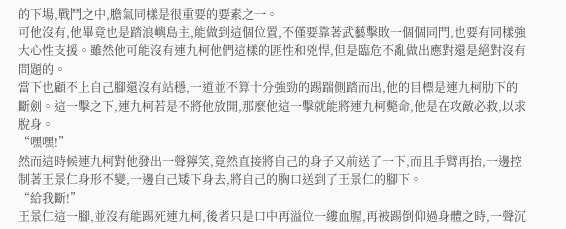的下場,戰鬥之中,膽氣同樣是很重要的要素之一。
可他沒有,他畢竟也是踏浪嶼島主,能做到這個位置,不僅要靠著武藝擊敗一個個同門,也要有同樣強大心性支援。雖然他可能沒有連九柯他們這樣的匪性和兇悍,但是臨危不亂做出應對還是絕對沒有問題的。
當下也顧不上自己腳還沒有站穩,一道並不算十分強勁的踢踹側踏而出,他的目標是連九柯肋下的斷劍。這一擊之下,連九柯若是不將他放開,那麼他這一擊就能將連九柯斃命,他是在攻敵必救,以求脫身。
“嘿嘿!”
然而這時候連九柯對他發出一聲獰笑,竟然直接將自己的身子又前送了一下,而且手臂再抬,一邊控制著王景仁身形不變,一邊自己矮下身去,將自己的胸口送到了王景仁的腳下。
“給我斷!”
王景仁這一腳,並沒有能踢死連九柯,後者只是口中再溢位一縷血腥,再被踢倒仰過身體之時,一聲沉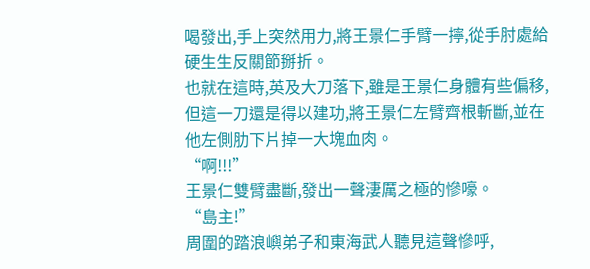喝發出,手上突然用力,將王景仁手臂一擰,從手肘處給硬生生反關節掰折。
也就在這時,英及大刀落下,雖是王景仁身體有些偏移,但這一刀還是得以建功,將王景仁左臂齊根斬斷,並在他左側肋下片掉一大塊血肉。
“啊!!!”
王景仁雙臂盡斷,發出一聲淒厲之極的慘嚎。
“島主!”
周圍的踏浪嶼弟子和東海武人聽見這聲慘呼,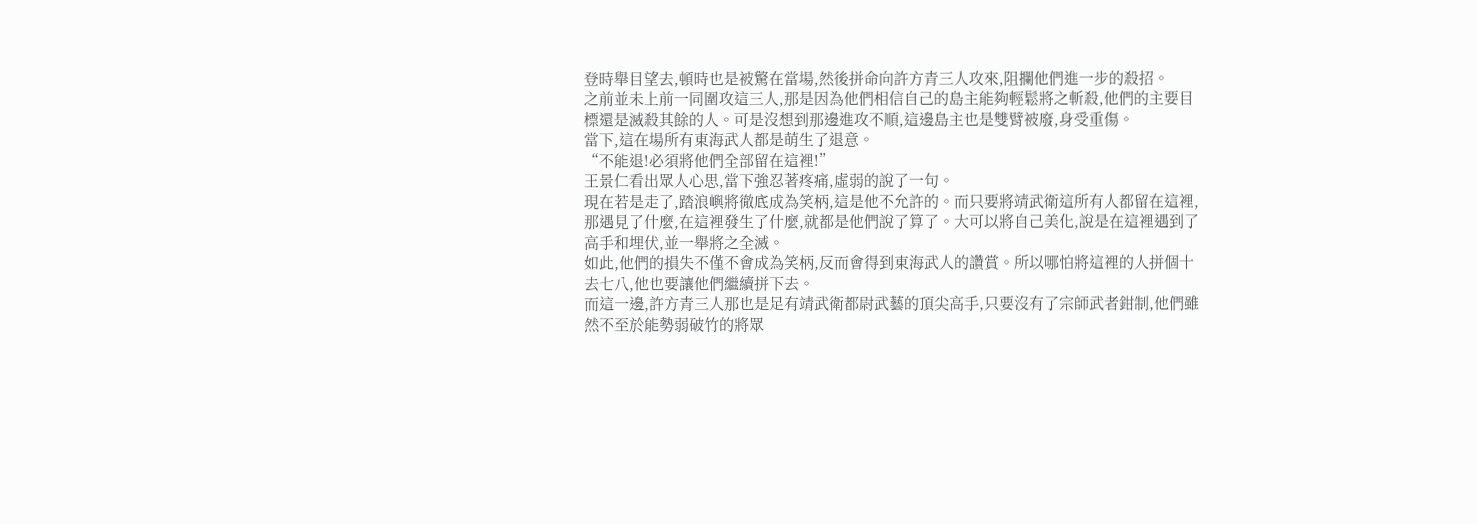登時舉目望去,頓時也是被驚在當場,然後拼命向許方青三人攻來,阻攔他們進一步的殺招。
之前並未上前一同圍攻這三人,那是因為他們相信自己的島主能夠輕鬆將之斬殺,他們的主要目標還是滅殺其餘的人。可是沒想到那邊進攻不順,這邊島主也是雙臂被廢,身受重傷。
當下,這在場所有東海武人都是萌生了退意。
“不能退!必須將他們全部留在這裡!”
王景仁看出眾人心思,當下強忍著疼痛,虛弱的說了一句。
現在若是走了,踏浪嶼將徹底成為笑柄,這是他不允許的。而只要將靖武衛這所有人都留在這裡,那遇見了什麼,在這裡發生了什麼,就都是他們說了算了。大可以將自己美化,說是在這裡遇到了高手和埋伏,並一舉將之全滅。
如此,他們的損失不僅不會成為笑柄,反而會得到東海武人的讚賞。所以哪怕將這裡的人拼個十去七八,他也要讓他們繼續拼下去。
而這一邊,許方青三人那也是足有靖武衛都尉武藝的頂尖高手,只要沒有了宗師武者鉗制,他們雖然不至於能勢弱破竹的將眾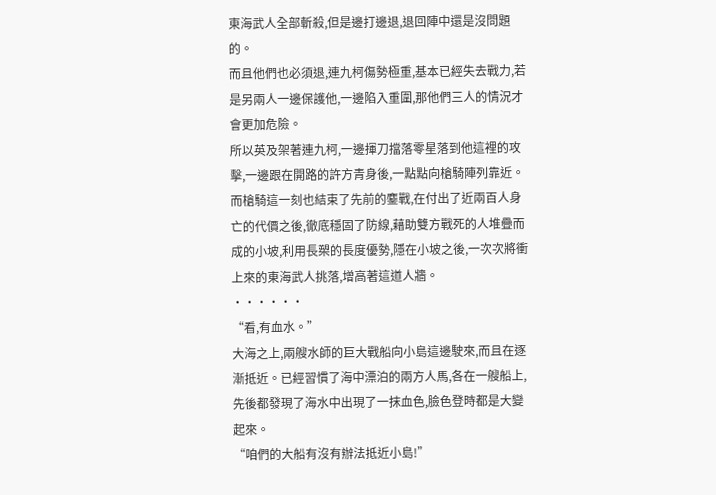東海武人全部斬殺,但是邊打邊退,退回陣中還是沒問題的。
而且他們也必須退,連九柯傷勢極重,基本已經失去戰力,若是另兩人一邊保護他,一邊陷入重圍,那他們三人的情況才會更加危險。
所以英及架著連九柯,一邊揮刀擋落零星落到他這裡的攻擊,一邊跟在開路的許方青身後,一點點向槍騎陣列靠近。
而槍騎這一刻也結束了先前的鏖戰,在付出了近兩百人身亡的代價之後,徹底穩固了防線,藉助雙方戰死的人堆疊而成的小坡,利用長槊的長度優勢,隱在小坡之後,一次次將衝上來的東海武人挑落,增高著這道人牆。
······
“看,有血水。”
大海之上,兩艘水師的巨大戰船向小島這邊駛來,而且在逐漸抵近。已經習慣了海中漂泊的兩方人馬,各在一艘船上,先後都發現了海水中出現了一抹血色,臉色登時都是大變起來。
“咱們的大船有沒有辦法抵近小島!”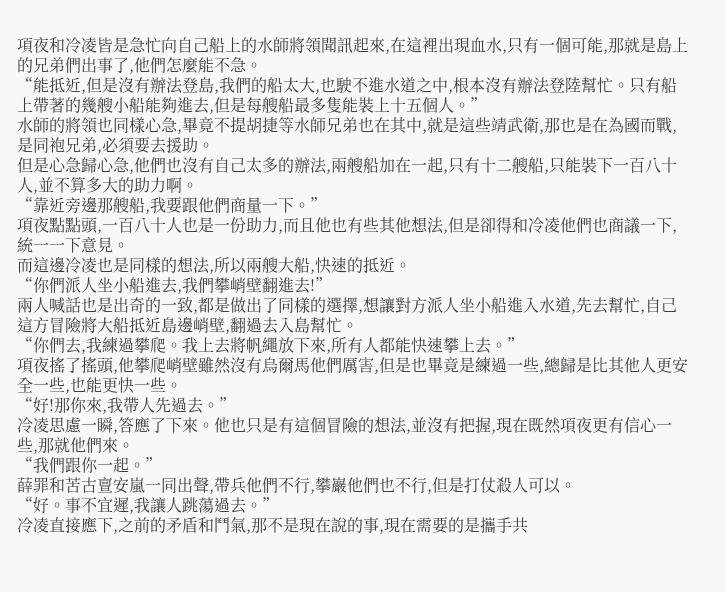項夜和冷凌皆是急忙向自己船上的水師將領聞訊起來,在這裡出現血水,只有一個可能,那就是島上的兄弟們出事了,他們怎麼能不急。
“能抵近,但是沒有辦法登島,我們的船太大,也駛不進水道之中,根本沒有辦法登陸幫忙。只有船上帶著的幾艘小船能夠進去,但是每艘船最多隻能裝上十五個人。”
水師的將領也同樣心急,畢竟不提胡捷等水師兄弟也在其中,就是這些靖武衛,那也是在為國而戰,是同袍兄弟,必須要去援助。
但是心急歸心急,他們也沒有自己太多的辦法,兩艘船加在一起,只有十二艘船,只能裝下一百八十人,並不算多大的助力啊。
“靠近旁邊那艘船,我要跟他們商量一下。”
項夜點點頭,一百八十人也是一份助力,而且他也有些其他想法,但是卻得和冷凌他們也商議一下,統一一下意見。
而這邊冷凌也是同樣的想法,所以兩艘大船,快速的抵近。
“你們派人坐小船進去,我們攀峭壁翻進去!”
兩人喊話也是出奇的一致,都是做出了同樣的選擇,想讓對方派人坐小船進入水道,先去幫忙,自己這方冒險將大船抵近島邊峭壁,翻過去入島幫忙。
“你們去,我練過攀爬。我上去將帆繩放下來,所有人都能快速攀上去。”
項夜搖了搖頭,他攀爬峭壁雖然沒有烏爾馬他們厲害,但是也畢竟是練過一些,總歸是比其他人更安全一些,也能更快一些。
“好!那你來,我帶人先過去。”
冷凌思慮一瞬,答應了下來。他也只是有這個冒險的想法,並沒有把握,現在既然項夜更有信心一些,那就他們來。
“我們跟你一起。”
薛罪和苦古亶安嵐一同出聲,帶兵他們不行,攀巖他們也不行,但是打仗殺人可以。
“好。事不宜遲,我讓人跳蕩過去。”
冷凌直接應下,之前的矛盾和鬥氣,那不是現在說的事,現在需要的是攜手共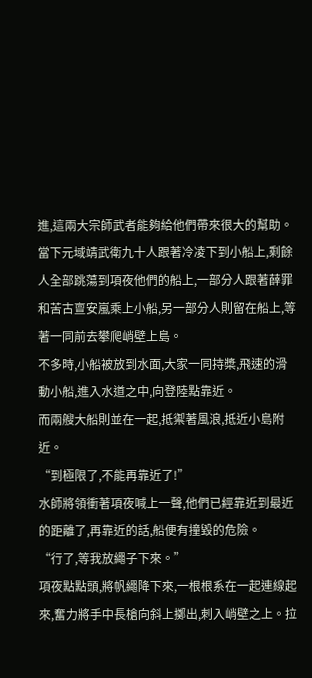進,這兩大宗師武者能夠給他們帶來很大的幫助。
當下元域靖武衛九十人跟著冷凌下到小船上,剩餘人全部跳蕩到項夜他們的船上,一部分人跟著薛罪和苦古亶安嵐乘上小船,另一部分人則留在船上,等著一同前去攀爬峭壁上島。
不多時,小船被放到水面,大家一同持槳,飛速的滑動小船,進入水道之中,向登陸點靠近。
而兩艘大船則並在一起,抵禦著風浪,抵近小島附近。
“到極限了,不能再靠近了!”
水師將領衝著項夜喊上一聲,他們已經靠近到最近的距離了,再靠近的話,船便有撞毀的危險。
“行了,等我放繩子下來。”
項夜點點頭,將帆繩降下來,一根根系在一起連線起來,奮力將手中長槍向斜上擲出,刺入峭壁之上。拉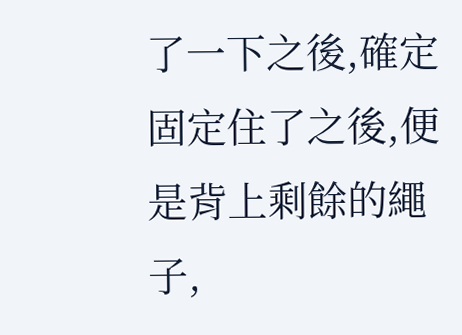了一下之後,確定固定住了之後,便是背上剩餘的繩子,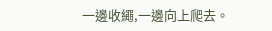一邊收繩,一邊向上爬去。